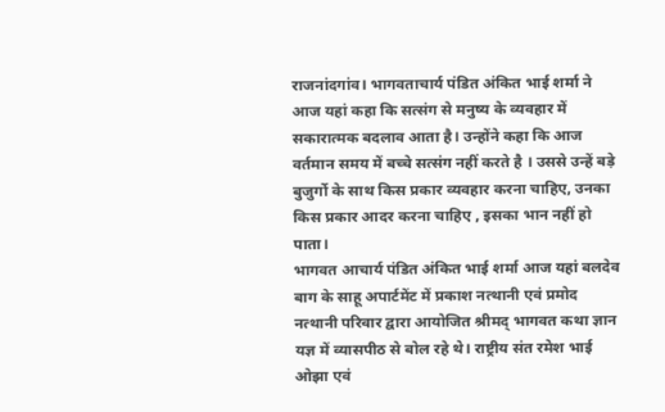राजनांदगांव। भागवताचार्य पंडित अंकित भाई शर्मा ने आज यहां कहा कि सत्संग से मनुष्य के व्यवहार में सकारात्मक बदलाव आता है। उन्होंने कहा कि आज वर्तमान समय में बच्चे सत्संग नहीं करते है । उससे उन्हें बड़े बुजुर्गो के साथ किस प्रकार व्यवहार करना चाहिए, उनका किस प्रकार आदर करना चाहिए , इसका भान नहीं हो पाता।
भागवत आचार्य पंडित अंकित भाई शर्मा आज यहां बलदेव बाग के साहू अपार्टमेंट में प्रकाश नत्थानी एवं प्रमोद नत्थानी परिवार द्वारा आयोजित श्रीमद् भागवत कथा ज्ञान यज्ञ में व्यासपीठ से बोल रहे थे। राष्ट्रीय संत रमेश भाई ओझा एवं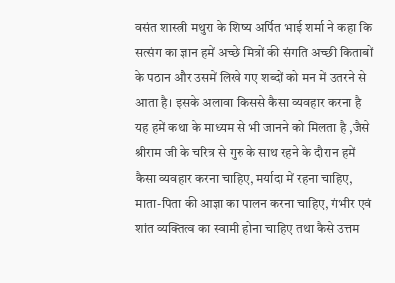वसंत शास्त्री मथुरा के शिष्य अर्पित भाई शर्मा ने कहा कि सत्संग का ज्ञान हमें अच्छे मित्रों की संगति अच्छी किताबों के पठान और उसमें लिखे गए शब्दों को मन में उतरने से आता है। इसके अलावा किससे कैसा व्यवहार करना है यह हमें कथा के माध्यम से भी जानने को मिलता है ,जैसे श्रीराम जी के चरित्र से गुरु के साथ रहने के दौरान हमें कैसा व्यवहार करना चाहिए, मर्यादा में रहना चाहिए, माता-पिता की आज्ञा का पालन करना चाहिए, गंभीर एवं शांत व्यक्तित्व का स्वामी होना चाहिए तथा कैसे उत्तम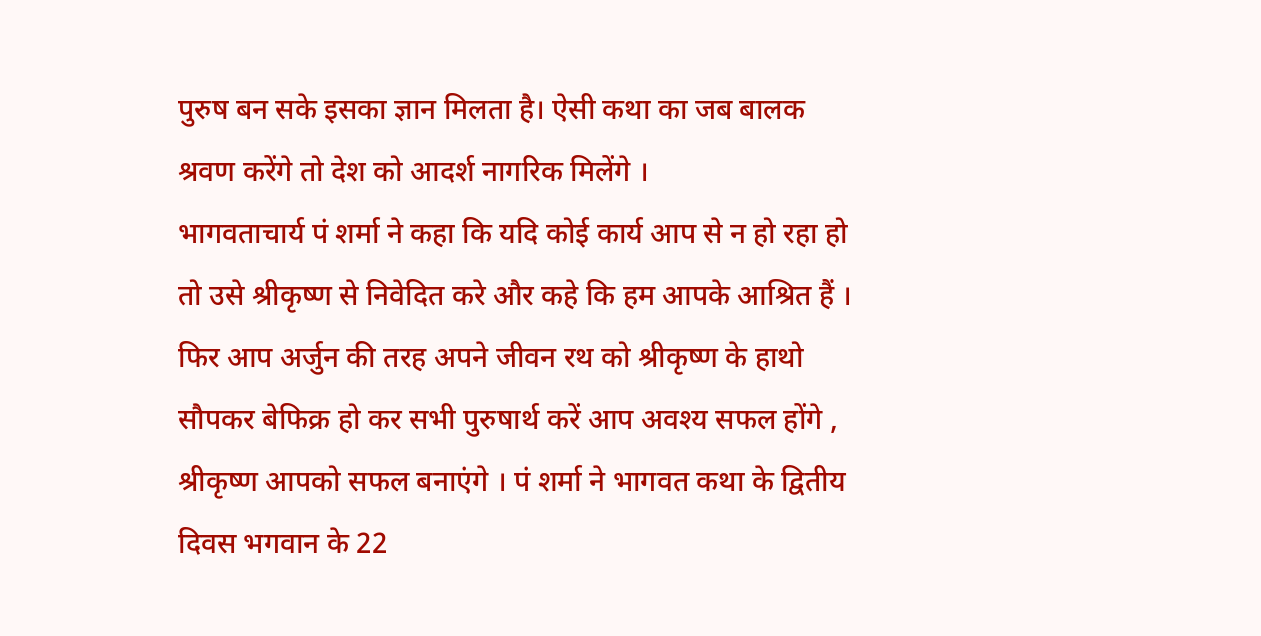पुरुष बन सके इसका ज्ञान मिलता है। ऐसी कथा का जब बालक श्रवण करेंगे तो देश को आदर्श नागरिक मिलेंगे ।
भागवताचार्य पं शर्मा ने कहा कि यदि कोई कार्य आप से न हो रहा हो तो उसे श्रीकृष्ण से निवेदित करे और कहे कि हम आपके आश्रित हैं । फिर आप अर्जुन की तरह अपने जीवन रथ को श्रीकृष्ण के हाथो सौपकर बेफिक्र हो कर सभी पुरुषार्थ करें आप अवश्य सफल होंगे , श्रीकृष्ण आपको सफल बनाएंगे । पं शर्मा ने भागवत कथा के द्वितीय दिवस भगवान के 22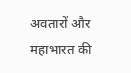अवतारों और महाभारत की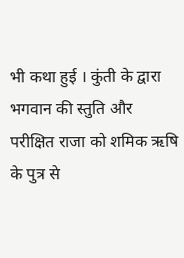भी कथा हुई । कुंती के द्वारा भगवान की स्तुति और परीक्षित राजा को शमिक ऋषि के पुत्र से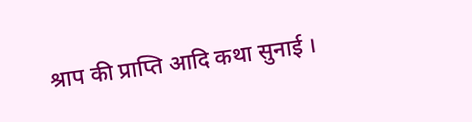श्राप की प्राप्ति आदि कथा सुनाई ।